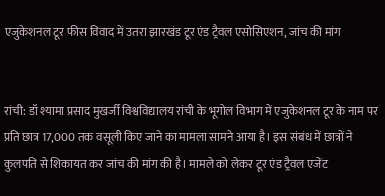एजुकेशनल टूर फीस विवाद में उतरा झारखंड टूर एंड ट्रैवल एसोसिएशन, जांच की मांग


रांची: डॉ श्यामा प्रसाद मुखर्जी विश्वविद्यालय रांची के भूगोल विभाग में एजुकेशनल टूर के नाम पर प्रति छात्र 17,000 तक वसूली किए जाने का मामला सामने आया है। इस संबंध में छात्रों ने कुलपति से शिकायत कर जांच की मांग की है। मामले को लेकर टूर एंड ट्रैवल एजेंट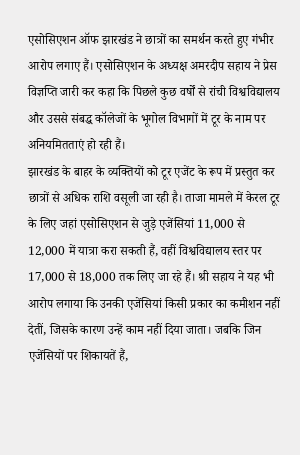एसोसिएशन ऑफ झारखंड ने छात्रों का समर्थन करते हुए गंभीर आरोप लगाए हैं। एसोसिएशन के अध्यक्ष अमरदीप सहाय ने प्रेस विज्ञप्ति जारी कर कहा कि पिछले कुछ वर्षों से रांची विश्वविद्यालय और उससे संबद्ध कॉलेजों के भूगोल विभागों में टूर के नाम पर अनियमितताएं हो रही हैं।
झारखंड के बाहर के व्यक्तियों को टूर एजेंट के रूप में प्रस्तुत कर छात्रों से अधिक राशि वसूली जा रही है। ताजा मामले में केरल टूर के लिए जहां एसोसिएशन से जुड़े एजेंसियां 11,000 से 12,000 में यात्रा करा सकती हैं, वहीं विश्वविद्यालय स्तर पर 17,000 से 18,000 तक लिए जा रहे हैं। श्री सहाय ने यह भी आरोप लगाया कि उनकी एजेंसियां किसी प्रकार का कमीशन नहीं देतीं, जिसके कारण उन्हें काम नहीं दिया जाता। जबकि जिन एजेंसियों पर शिकायतें हैं,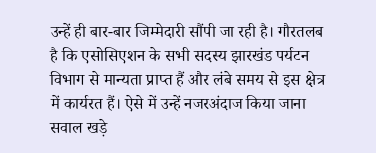उन्हें ही बार-बार जिम्मेदारी सौंपी जा रही है। गौरतलब है कि एसोसिएशन के सभी सदस्य झारखंड पर्यटन विभाग से मान्यता प्राप्त हैं और लंबे समय से इस क्षेत्र में कार्यरत हैं। ऐसे में उन्हें नजरअंदाज किया जाना सवाल खड़े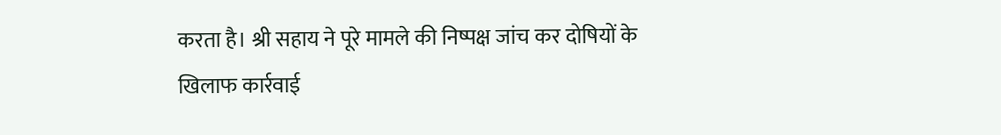करता है। श्री सहाय ने पूरे मामले की निष्पक्ष जांच कर दोषियों के खिलाफ कार्रवाई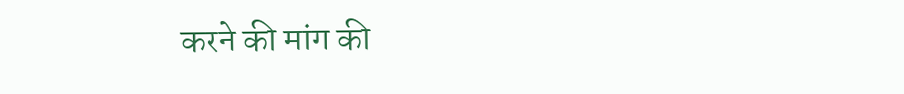करने की मांग की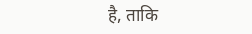है, ताकि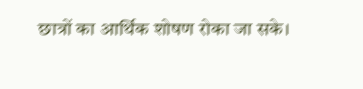छात्रों का आर्थिक शोषण रोका जा सके।